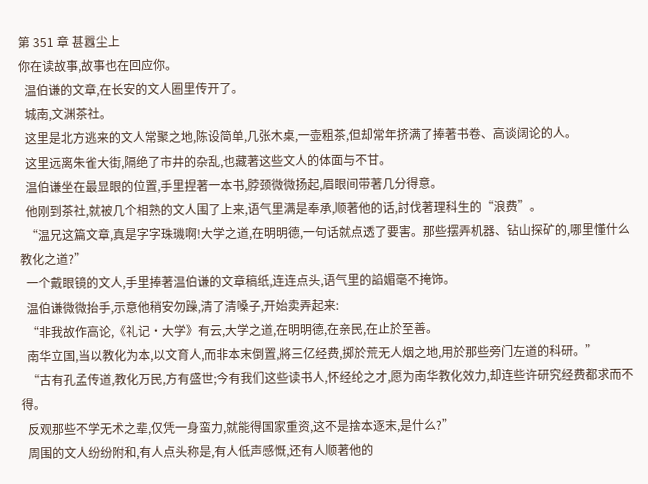第 351 章 甚囂尘上
你在读故事,故事也在回应你。
  温伯谦的文章,在长安的文人圈里传开了。
  城南,文渊茶社。
  这里是北方逃来的文人常聚之地,陈设简单,几张木桌,一壶粗茶,但却常年挤满了捧著书卷、高谈阔论的人。
  这里远离朱雀大街,隔绝了市井的杂乱,也藏著这些文人的体面与不甘。
  温伯谦坐在最显眼的位置,手里捏著一本书,脖颈微微扬起,眉眼间带著几分得意。
  他刚到茶社,就被几个相熟的文人围了上来,语气里满是奉承,顺著他的话,討伐著理科生的“浪费”。
  “温兄这篇文章,真是字字珠璣啊!大学之道,在明明德,一句话就点透了要害。那些摆弄机器、钻山探矿的,哪里懂什么教化之道?”
  一个戴眼镜的文人,手里捧著温伯谦的文章稿纸,连连点头,语气里的諂媚毫不掩饰。
  温伯谦微微抬手,示意他稍安勿躁,清了清嗓子,开始卖弄起来:
  “非我故作高论,《礼记·大学》有云,大学之道,在明明德,在亲民,在止於至善。
  南华立国,当以教化为本,以文育人,而非本末倒置,將三亿经费,掷於荒无人烟之地,用於那些旁门左道的科研。”
  “古有孔孟传道,教化万民,方有盛世;今有我们这些读书人,怀经纶之才,愿为南华教化效力,却连些许研究经费都求而不得。
  反观那些不学无术之辈,仅凭一身蛮力,就能得国家重资,这不是捨本逐末,是什么?”
  周围的文人纷纷附和,有人点头称是,有人低声感慨,还有人顺著他的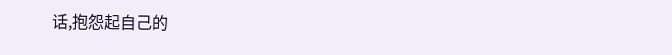话,抱怨起自己的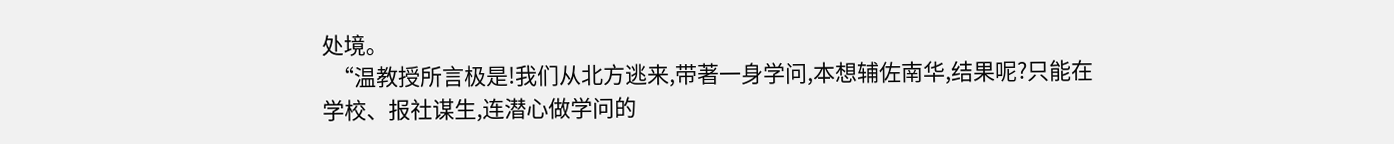处境。
  “温教授所言极是!我们从北方逃来,带著一身学问,本想辅佐南华,结果呢?只能在学校、报社谋生,连潜心做学问的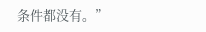条件都没有。”